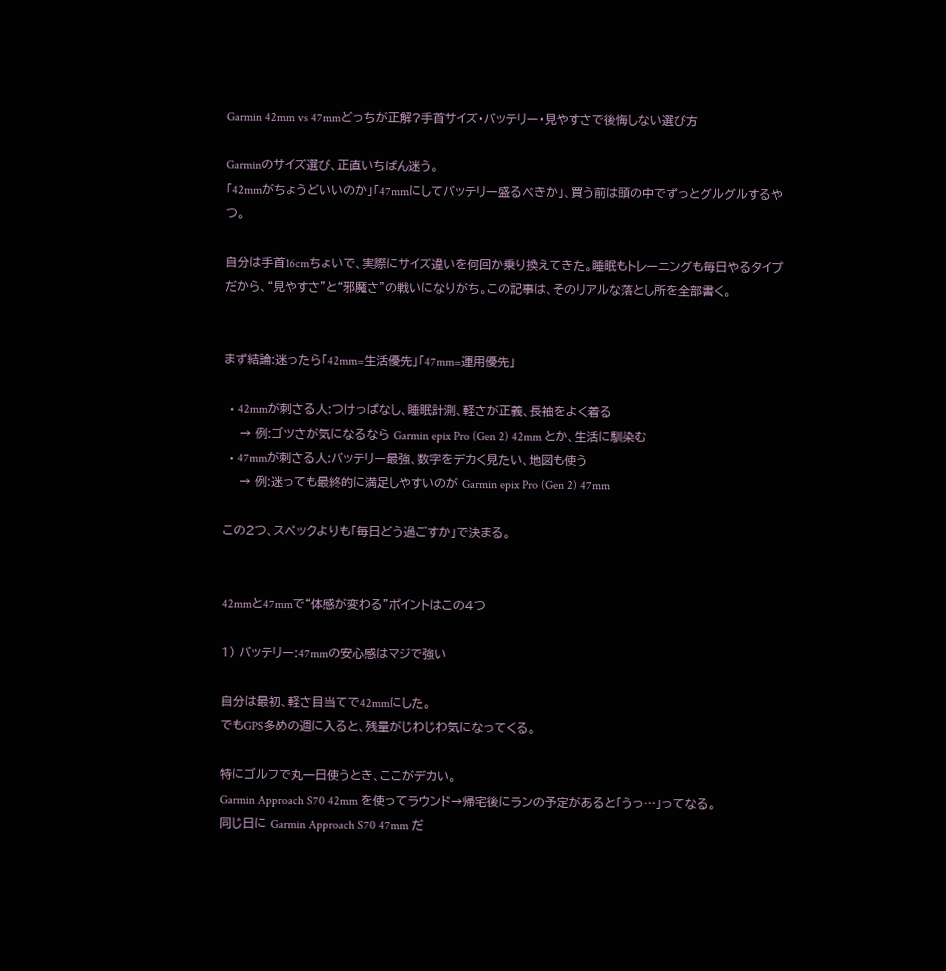Garmin 42mm vs 47mmどっちが正解?手首サイズ・バッテリー・見やすさで後悔しない選び方

Garminのサイズ選び、正直いちばん迷う。
「42mmがちょうどいいのか」「47mmにしてバッテリー盛るべきか」、買う前は頭の中でずっとグルグルするやつ。

自分は手首16cmちょいで、実際にサイズ違いを何回か乗り換えてきた。睡眠もトレーニングも毎日やるタイプだから、“見やすさ”と“邪魔さ”の戦いになりがち。この記事は、そのリアルな落とし所を全部書く。


まず結論:迷ったら「42mm=生活優先」「47mm=運用優先」

  • 42mmが刺さる人:つけっぱなし、睡眠計測、軽さが正義、長袖をよく着る
    → 例:ゴツさが気になるなら Garmin epix Pro (Gen 2) 42mm とか、生活に馴染む
  • 47mmが刺さる人:バッテリー最強、数字をデカく見たい、地図も使う
    → 例:迷っても最終的に満足しやすいのが Garmin epix Pro (Gen 2) 47mm

この2つ、スペックよりも「毎日どう過ごすか」で決まる。


42mmと47mmで“体感が変わる”ポイントはこの4つ

1) バッテリー:47mmの安心感はマジで強い

自分は最初、軽さ目当てで42mmにした。
でもGPS多めの週に入ると、残量がじわじわ気になってくる。

特にゴルフで丸一日使うとき、ここがデカい。
Garmin Approach S70 42mm を使ってラウンド→帰宅後にランの予定があると「うっ…」ってなる。
同じ日に Garmin Approach S70 47mm だ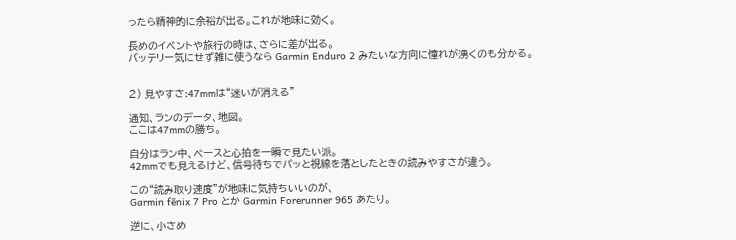ったら精神的に余裕が出る。これが地味に効く。

長めのイベントや旅行の時は、さらに差が出る。
バッテリー気にせず雑に使うなら Garmin Enduro 2 みたいな方向に憧れが湧くのも分かる。


2) 見やすさ:47mmは“迷いが消える”

通知、ランのデータ、地図。
ここは47mmの勝ち。

自分はラン中、ペースと心拍を一瞬で見たい派。
42mmでも見えるけど、信号待ちでパッと視線を落としたときの読みやすさが違う。

この“読み取り速度”が地味に気持ちいいのが、
Garmin fēnix 7 Pro とか Garmin Forerunner 965 あたり。

逆に、小さめ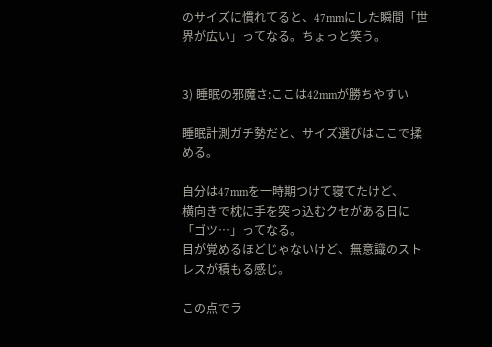のサイズに慣れてると、47mmにした瞬間「世界が広い」ってなる。ちょっと笑う。


3) 睡眠の邪魔さ:ここは42mmが勝ちやすい

睡眠計測ガチ勢だと、サイズ選びはここで揉める。

自分は47mmを一時期つけて寝てたけど、
横向きで枕に手を突っ込むクセがある日に「ゴツ…」ってなる。
目が覚めるほどじゃないけど、無意識のストレスが積もる感じ。

この点でラ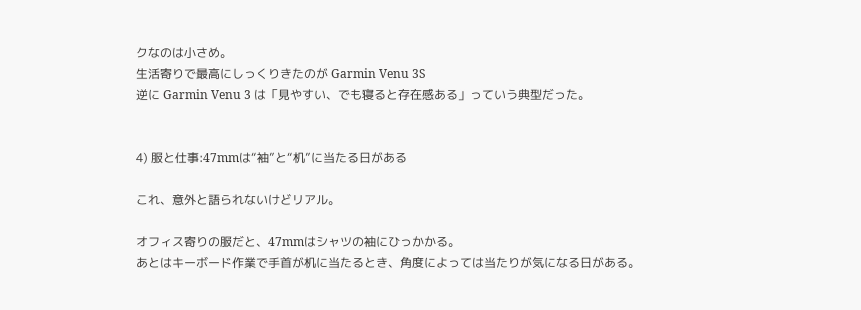クなのは小さめ。
生活寄りで最高にしっくりきたのが Garmin Venu 3S
逆に Garmin Venu 3 は「見やすい、でも寝ると存在感ある」っていう典型だった。


4) 服と仕事:47mmは“袖”と“机”に当たる日がある

これ、意外と語られないけどリアル。

オフィス寄りの服だと、47mmはシャツの袖にひっかかる。
あとはキーボード作業で手首が机に当たるとき、角度によっては当たりが気になる日がある。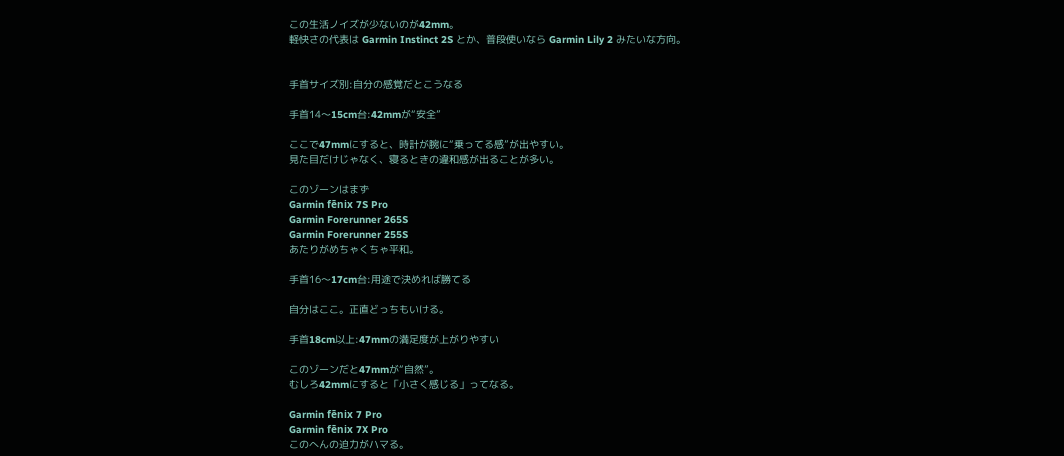この生活ノイズが少ないのが42mm。
軽快さの代表は Garmin Instinct 2S とか、普段使いなら Garmin Lily 2 みたいな方向。


手首サイズ別:自分の感覚だとこうなる

手首14〜15cm台:42mmが“安全”

ここで47mmにすると、時計が腕に“乗ってる感”が出やすい。
見た目だけじゃなく、寝るときの違和感が出ることが多い。

このゾーンはまず
Garmin fēnix 7S Pro
Garmin Forerunner 265S
Garmin Forerunner 255S
あたりがめちゃくちゃ平和。

手首16〜17cm台:用途で決めれば勝てる

自分はここ。正直どっちもいける。

手首18cm以上:47mmの満足度が上がりやすい

このゾーンだと47mmが“自然”。
むしろ42mmにすると「小さく感じる」ってなる。

Garmin fēnix 7 Pro
Garmin fēnix 7X Pro
このへんの迫力がハマる。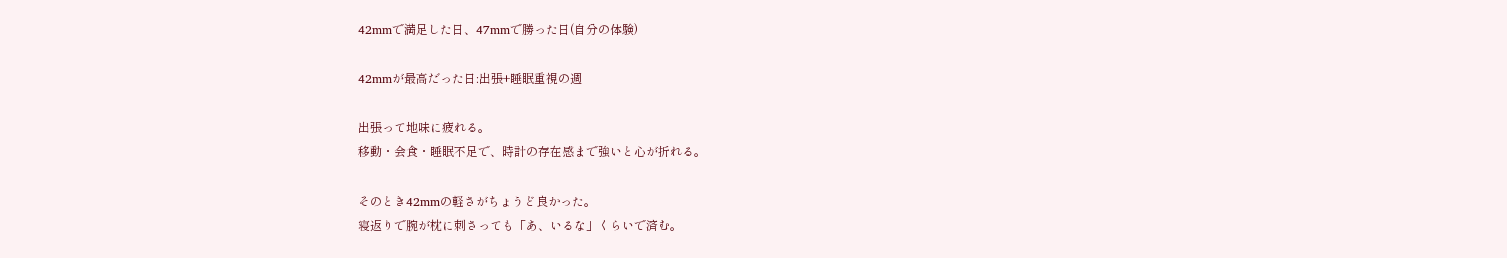42mmで満足した日、47mmで勝った日(自分の体験)

42mmが最高だった日:出張+睡眠重視の週

出張って地味に疲れる。
移動・会食・睡眠不足で、時計の存在感まで強いと心が折れる。

そのとき42mmの軽さがちょうど良かった。
寝返りで腕が枕に刺さっても「あ、いるな」くらいで済む。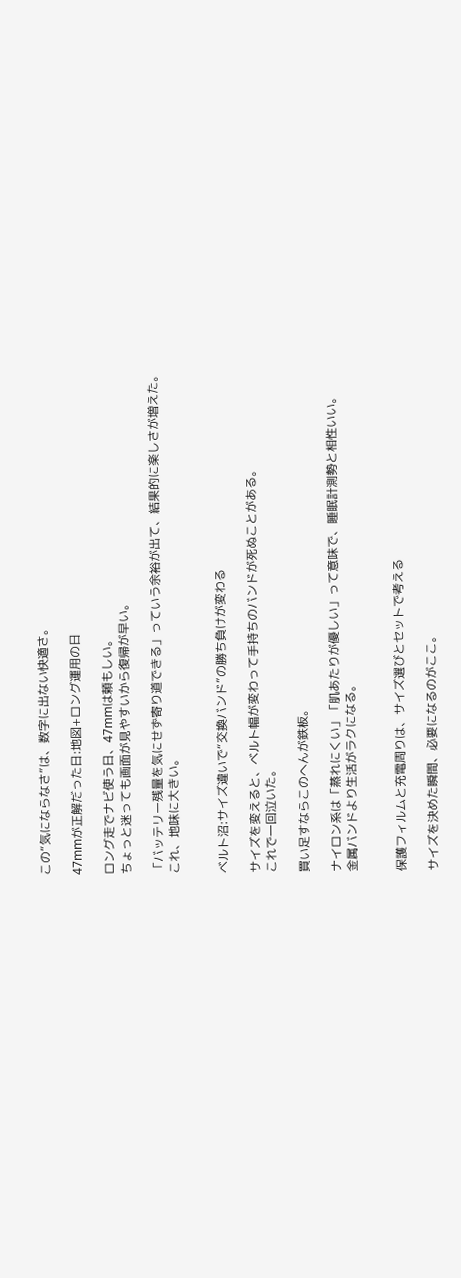この“気にならなさ”は、数字に出ない快適さ。

47mmが正解だった日:地図+ロング運用の日

ロング走でナビ使う日、47mmは頼もしい。
ちょっと迷っても画面が見やすいから復帰が早い。

「バッテリー残量を気にせず寄り道できる」っていう余裕が出て、結果的に楽しさが増えた。
これ、地味に大きい。


ベルト沼:サイズ違いで“交換バンド”の勝ち負けが変わる

サイズを変えると、ベルト幅が変わって手持ちのバンドが死ぬことがある。
これで一回泣いた。

買い足すならこのへんが鉄板。

ナイロン系は「蒸れにくい」「肌あたりが優しい」って意味で、睡眠計測勢と相性いい。
金属バンドより生活がラクになる。


保護フィルムと充電周りは、サイズ選びとセットで考える

サイズを決めた瞬間、必要になるのがここ。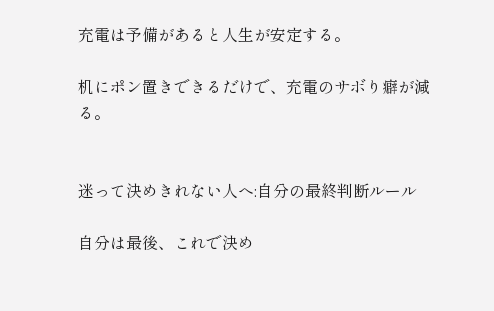充電は予備があると人生が安定する。

机にポン置きできるだけで、充電のサボり癖が減る。


迷って決めきれない人へ:自分の最終判断ルール

自分は最後、これで決め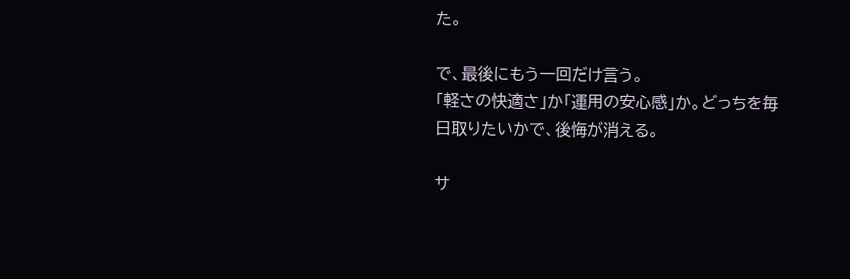た。

で、最後にもう一回だけ言う。
「軽さの快適さ」か「運用の安心感」か。どっちを毎日取りたいかで、後悔が消える。

サ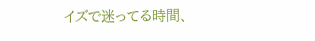イズで迷ってる時間、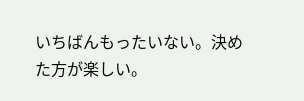いちばんもったいない。決めた方が楽しい。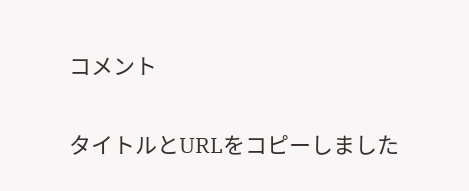コメント

タイトルとURLをコピーしました